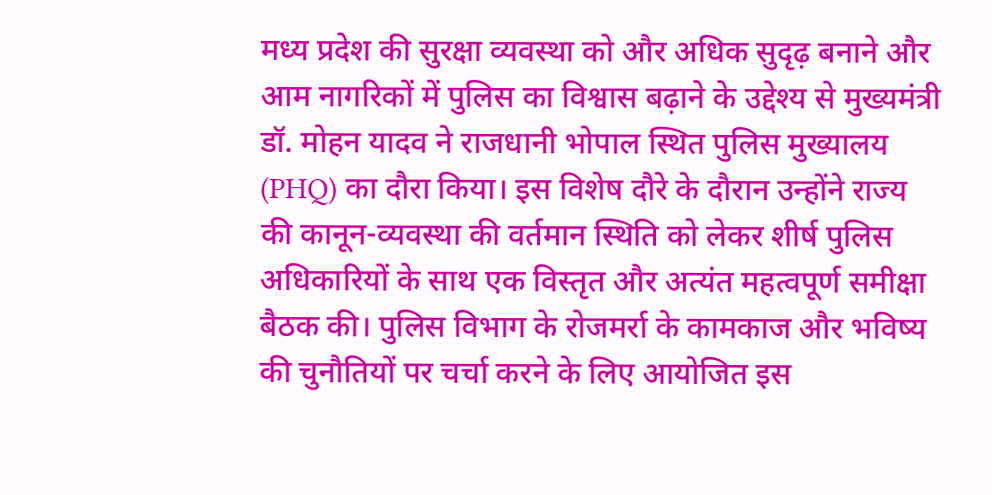मध्य प्रदेश की सुरक्षा व्यवस्था को और अधिक सुदृढ़ बनाने और आम नागरिकों में पुलिस का विश्वास बढ़ाने के उद्देश्य से मुख्यमंत्री डॉ. मोहन यादव ने राजधानी भोपाल स्थित पुलिस मुख्यालय (PHQ) का दौरा किया। इस विशेष दौरे के दौरान उन्होंने राज्य की कानून-व्यवस्था की वर्तमान स्थिति को लेकर शीर्ष पुलिस अधिकारियों के साथ एक विस्तृत और अत्यंत महत्वपूर्ण समीक्षा बैठक की। पुलिस विभाग के रोजमर्रा के कामकाज और भविष्य की चुनौतियों पर चर्चा करने के लिए आयोजित इस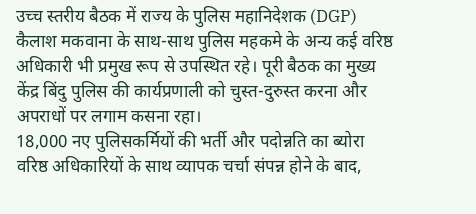उच्च स्तरीय बैठक में राज्य के पुलिस महानिदेशक (DGP) कैलाश मकवाना के साथ-साथ पुलिस महकमे के अन्य कई वरिष्ठ अधिकारी भी प्रमुख रूप से उपस्थित रहे। पूरी बैठक का मुख्य केंद्र बिंदु पुलिस की कार्यप्रणाली को चुस्त-दुरुस्त करना और अपराधों पर लगाम कसना रहा।
18,000 नए पुलिसकर्मियों की भर्ती और पदोन्नति का ब्योरा
वरिष्ठ अधिकारियों के साथ व्यापक चर्चा संपन्न होने के बाद,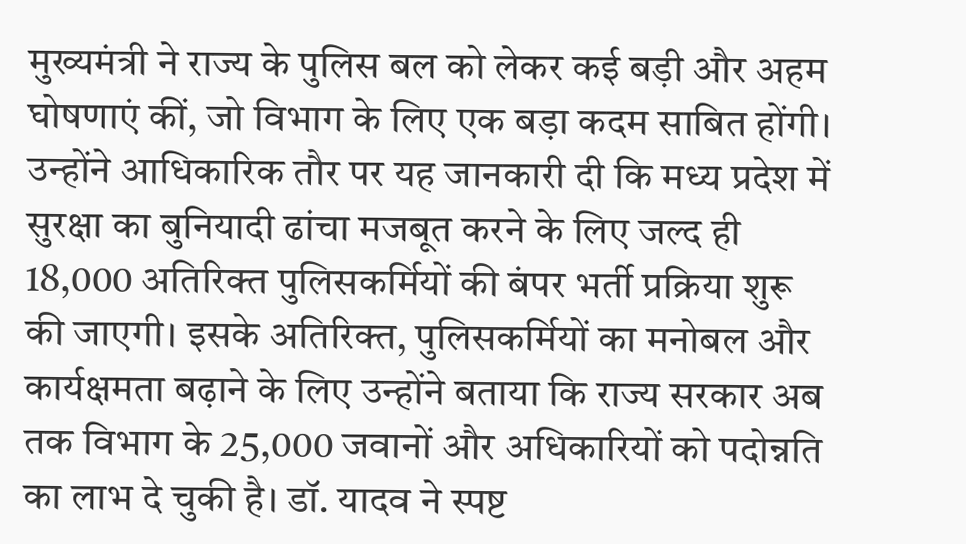मुख्यमंत्री ने राज्य के पुलिस बल को लेकर कई बड़ी और अहम घोषणाएं कीं, जो विभाग के लिए एक बड़ा कदम साबित होंगी। उन्होंने आधिकारिक तौर पर यह जानकारी दी कि मध्य प्रदेश में सुरक्षा का बुनियादी ढांचा मजबूत करने के लिए जल्द ही 18,000 अतिरिक्त पुलिसकर्मियों की बंपर भर्ती प्रक्रिया शुरू की जाएगी। इसके अतिरिक्त, पुलिसकर्मियों का मनोबल और कार्यक्षमता बढ़ाने के लिए उन्होंने बताया कि राज्य सरकार अब तक विभाग के 25,000 जवानों और अधिकारियों को पदोन्नति का लाभ दे चुकी है। डॉ. यादव ने स्पष्ट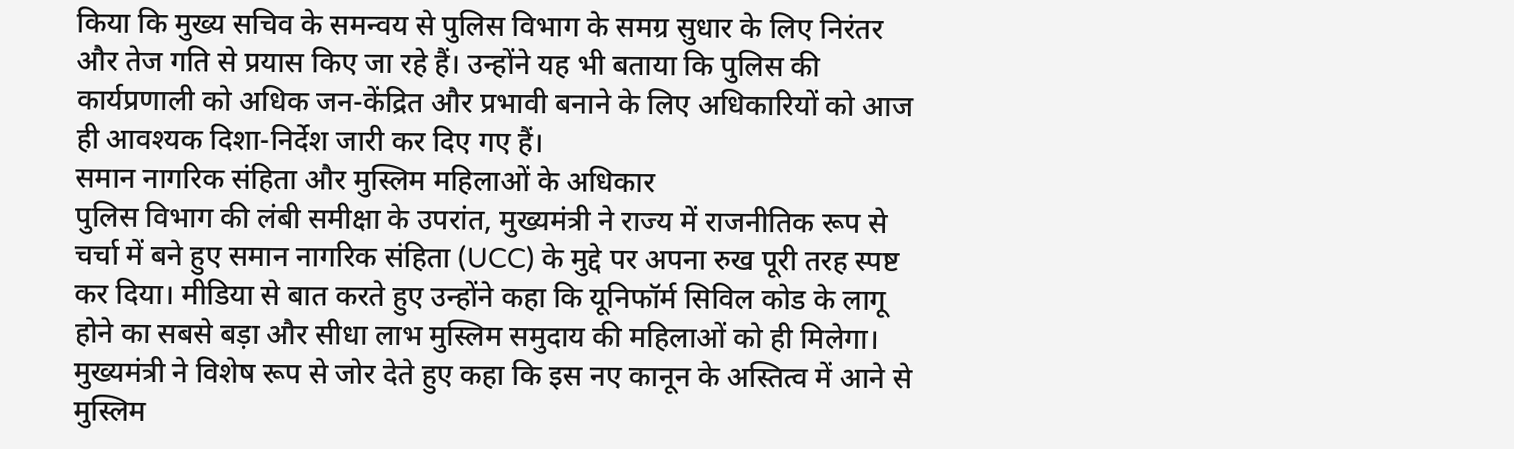किया कि मुख्य सचिव के समन्वय से पुलिस विभाग के समग्र सुधार के लिए निरंतर और तेज गति से प्रयास किए जा रहे हैं। उन्होंने यह भी बताया कि पुलिस की कार्यप्रणाली को अधिक जन-केंद्रित और प्रभावी बनाने के लिए अधिकारियों को आज ही आवश्यक दिशा-निर्देश जारी कर दिए गए हैं।
समान नागरिक संहिता और मुस्लिम महिलाओं के अधिकार
पुलिस विभाग की लंबी समीक्षा के उपरांत, मुख्यमंत्री ने राज्य में राजनीतिक रूप से चर्चा में बने हुए समान नागरिक संहिता (UCC) के मुद्दे पर अपना रुख पूरी तरह स्पष्ट कर दिया। मीडिया से बात करते हुए उन्होंने कहा कि यूनिफॉर्म सिविल कोड के लागू होने का सबसे बड़ा और सीधा लाभ मुस्लिम समुदाय की महिलाओं को ही मिलेगा। मुख्यमंत्री ने विशेष रूप से जोर देते हुए कहा कि इस नए कानून के अस्तित्व में आने से मुस्लिम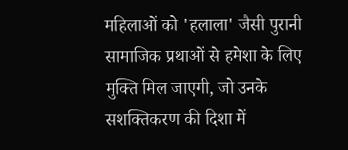महिलाओं को 'हलाला' जैसी पुरानी सामाजिक प्रथाओं से हमेशा के लिए मुक्ति मिल जाएगी, जो उनके सशक्तिकरण की दिशा में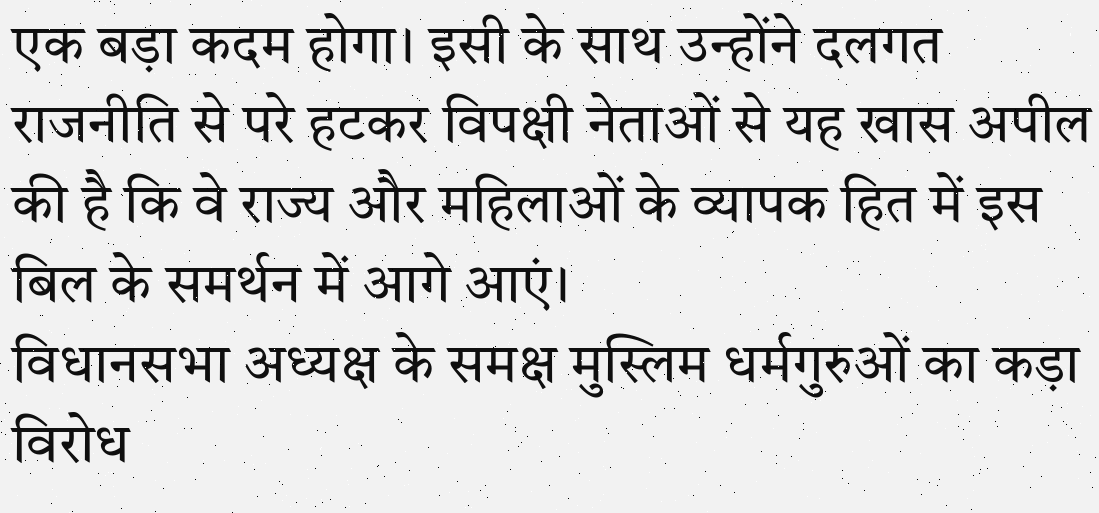एक बड़ा कदम होगा। इसी के साथ उन्होंने दलगत राजनीति से परे हटकर विपक्षी नेताओं से यह खास अपील की है कि वे राज्य और महिलाओं के व्यापक हित में इस बिल के समर्थन में आगे आएं।
विधानसभा अध्यक्ष के समक्ष मुस्लिम धर्मगुरुओं का कड़ा विरोध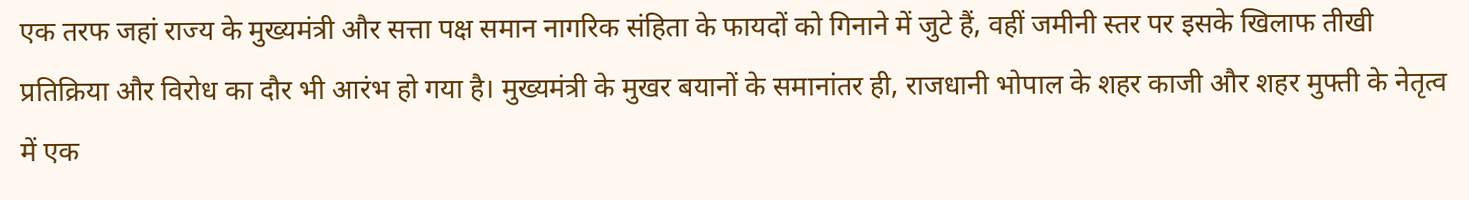एक तरफ जहां राज्य के मुख्यमंत्री और सत्ता पक्ष समान नागरिक संहिता के फायदों को गिनाने में जुटे हैं, वहीं जमीनी स्तर पर इसके खिलाफ तीखी प्रतिक्रिया और विरोध का दौर भी आरंभ हो गया है। मुख्यमंत्री के मुखर बयानों के समानांतर ही, राजधानी भोपाल के शहर काजी और शहर मुफ्ती के नेतृत्व में एक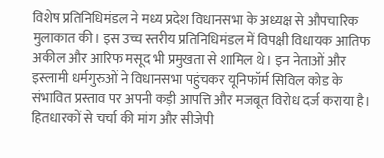विशेष प्रतिनिधिमंडल ने मध्य प्रदेश विधानसभा के अध्यक्ष से औपचारिक मुलाकात की। इस उच्च स्तरीय प्रतिनिधिमंडल में विपक्षी विधायक आतिफ अकील और आरिफ मसूद भी प्रमुखता से शामिल थे। इन नेताओं और इस्लामी धर्मगुरुओं ने विधानसभा पहुंचकर यूनिफॉर्म सिविल कोड के संभावित प्रस्ताव पर अपनी कड़ी आपत्ति और मजबूत विरोध दर्ज कराया है।
हितधारकों से चर्चा की मांग और सीजेपी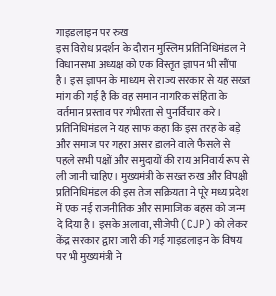गाइडलाइन पर रुख
इस विरोध प्रदर्शन के दौरान मुस्लिम प्रतिनिधिमंडल ने विधानसभा अध्यक्ष को एक विस्तृत ज्ञापन भी सौंपा है। इस ज्ञापन के माध्यम से राज्य सरकार से यह सख्त मांग की गई है कि वह समान नागरिक संहिता के वर्तमान प्रस्ताव पर गंभीरता से पुनर्विचार करे। प्रतिनिधिमंडल ने यह साफ कहा कि इस तरह के बड़े और समाज पर गहरा असर डालने वाले फैसले से पहले सभी पक्षों और समुदायों की राय अनिवार्य रूप से ली जानी चाहिए। मुख्यमंत्री के सख्त रुख और विपक्षी प्रतिनिधिमंडल की इस तेज सक्रियता ने पूरे मध्य प्रदेश में एक नई राजनीतिक और सामाजिक बहस को जन्म दे दिया है। इसके अलावा, सीजेपी (CJP) को लेकर केंद्र सरकार द्वारा जारी की गई गाइडलाइन के विषय पर भी मुख्यमंत्री ने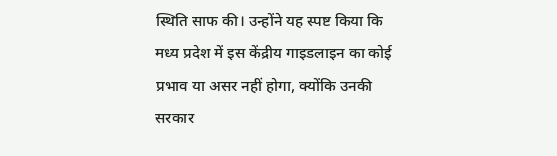स्थिति साफ की। उन्होंने यह स्पष्ट किया कि मध्य प्रदेश में इस केंद्रीय गाइडलाइन का कोई प्रभाव या असर नहीं होगा, क्योंकि उनकी सरकार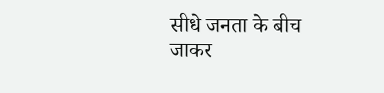सीधे जनता के बीच जाकर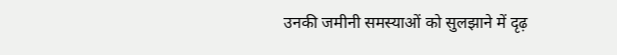उनकी जमीनी समस्याओं को सुलझाने में दृढ़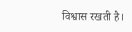विश्वास रखती है।